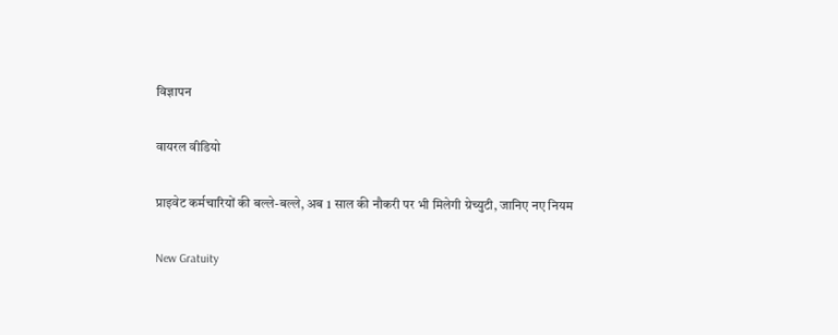विज्ञापन

वायरल वीडियो

प्राइवेट कर्मचारियों की बल्ले-बल्ले, अब 1 साल की नौकरी पर भी मिलेगी ग्रेच्युटी, जानिए नए नियम

New Gratuity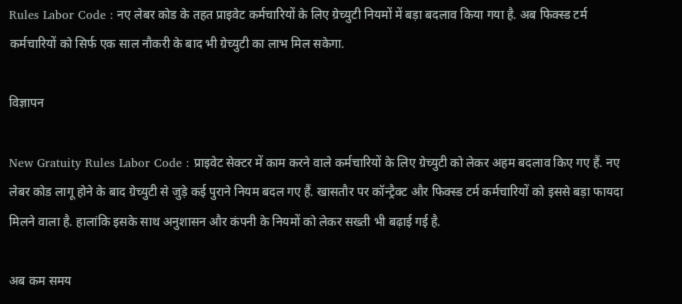Rules Labor Code : नए लेबर कोड के तहत प्राइवेट कर्मचारियों के लिए ग्रेच्युटी नियमों में बड़ा बदलाव किया गया है. अब फिक्स्ड टर्म कर्मचारियों को सिर्फ एक साल नौकरी के बाद भी ग्रेच्युटी का लाभ मिल सकेगा.

विज्ञापन

New Gratuity Rules Labor Code : प्राइवेट सेक्टर में काम करने वाले कर्मचारियों के लिए ग्रेच्युटी को लेकर अहम बदलाव किए गए हैं. नए लेबर कोड लागू होने के बाद ग्रेच्युटी से जुड़े कई पुराने नियम बदल गए हैं. खासतौर पर कॉन्ट्रैक्ट और फिक्स्ड टर्म कर्मचारियों को इससे बड़ा फायदा मिलने वाला है. हालांकि इसके साथ अनुशासन और कंपनी के नियमों को लेकर सख्ती भी बढ़ाई गई है.

अब कम समय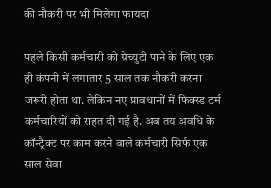की नौकरी पर भी मिलेगा फायदा

पहले किसी कर्मचारी को ग्रेच्युटी पाने के लिए एक ही कंपनी में लगातार 5 साल तक नौकरी करना जरूरी होता था. लेकिन नए प्रावधानों में फिक्स्ड टर्म कर्मचारियों को राहत दी गई है. अब तय अवधि के कॉन्ट्रैक्ट पर काम करने वाले कर्मचारी सिर्फ एक साल सेवा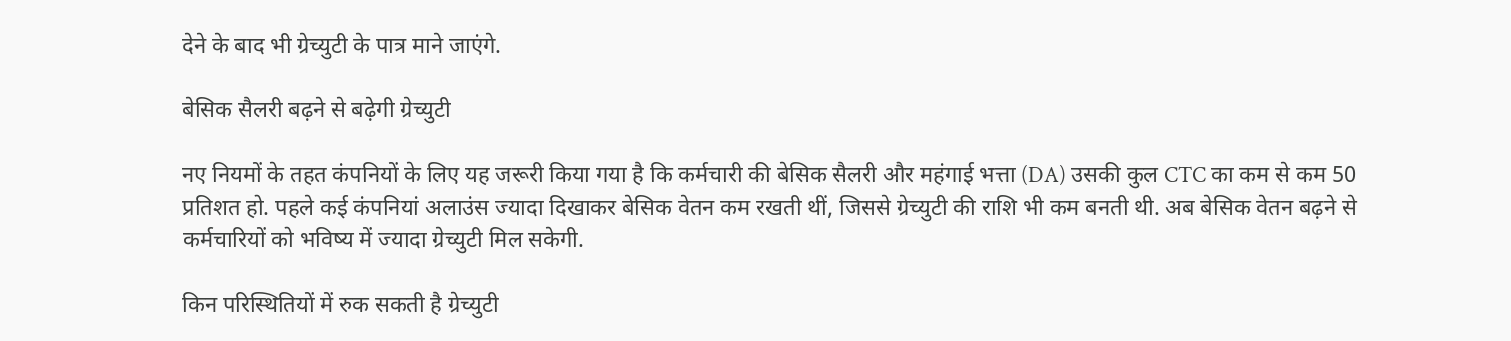देने के बाद भी ग्रेच्युटी के पात्र माने जाएंगे.

बेसिक सैलरी बढ़ने से बढ़ेगी ग्रेच्युटी

नए नियमों के तहत कंपनियों के लिए यह जरूरी किया गया है कि कर्मचारी की बेसिक सैलरी और महंगाई भत्ता (DA) उसकी कुल CTC का कम से कम 50 प्रतिशत हो. पहले कई कंपनियां अलाउंस ज्यादा दिखाकर बेसिक वेतन कम रखती थीं, जिससे ग्रेच्युटी की राशि भी कम बनती थी. अब बेसिक वेतन बढ़ने से कर्मचारियों को भविष्य में ज्यादा ग्रेच्युटी मिल सकेगी.

किन परिस्थितियों में रुक सकती है ग्रेच्युटी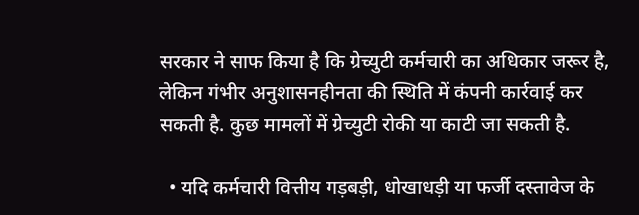सरकार ने साफ किया है कि ग्रेच्युटी कर्मचारी का अधिकार जरूर है, लेकिन गंभीर अनुशासनहीनता की स्थिति में कंपनी कार्रवाई कर सकती है. कुछ मामलों में ग्रेच्युटी रोकी या काटी जा सकती है.

  • यदि कर्मचारी वित्तीय गड़बड़ी, धोखाधड़ी या फर्जी दस्तावेज के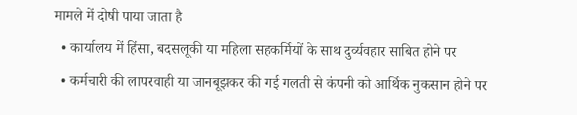मामले में दोषी पाया जाता है
  • कार्यालय में हिंसा, बदसलूकी या महिला सहकर्मियों के साथ दुर्व्यवहार साबित होने पर
  • कर्मचारी की लापरवाही या जानबूझकर की गई गलती से कंपनी को आर्थिक नुकसान होने पर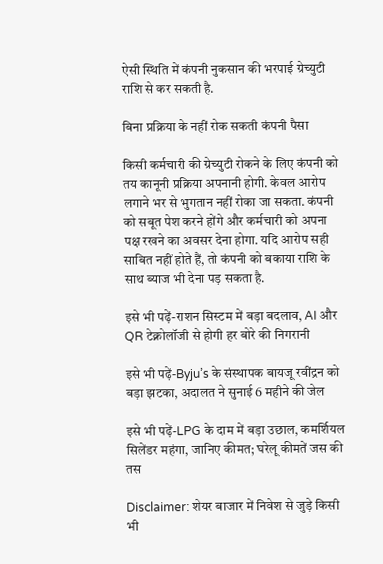ऐसी स्थिति में कंपनी नुकसान की भरपाई ग्रेच्युटी राशि से कर सकती है.

बिना प्रक्रिया के नहीं रोक सकती कंपनी पैसा

किसी कर्मचारी की ग्रेच्युटी रोकने के लिए कंपनी को तय कानूनी प्रक्रिया अपनानी होगी. केवल आरोप लगाने भर से भुगतान नहीं रोका जा सकता. कंपनी को सबूत पेश करने होंगे और कर्मचारी को अपना पक्ष रखने का अवसर देना होगा. यदि आरोप सही साबित नहीं होते हैं, तो कंपनी को बकाया राशि के साथ ब्याज भी देना पड़ सकता है.

इसे भी पढ़ें-राशन सिस्टम में बड़ा बदलाव, AI और QR टेक्नोलॉजी से होगी हर बोरे की निगरानी

इसे भी पढ़ें-Byju’s के संस्थापक बायजू रवींद्रन को बड़ा झटका, अदालत ने सुनाई 6 महीने की जेल

इसे भी पढ़ें-LPG के दाम में बड़ा उछाल, कमर्शियल सिलेंडर महंगा, जानिए कीमत; घरेलू कीमतें जस की तस

Disclaimer: शेयर बाजार में निवेश से जुड़े किसी भी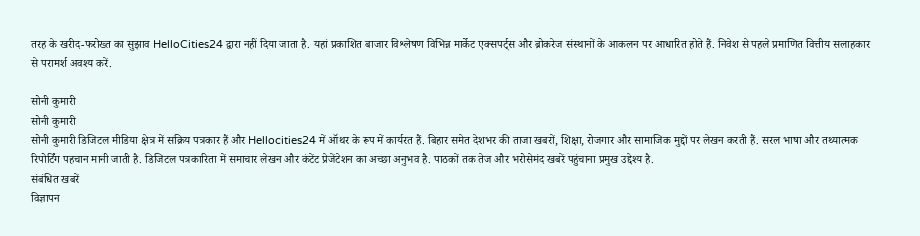तरह के खरीद-फरोख्त का सुझाव HelloCities24 द्वारा नहीं दिया जाता है. यहां प्रकाशित बाजार विश्लेषण विभिन्न मार्केट एक्सपर्ट्स और ब्रोकरेज संस्थानों के आकलन पर आधारित होते हैं. निवेश से पहले प्रमाणित वित्तीय सलाहकार से परामर्श अवश्य करें.

सोनी कुमारी
सोनी कुमारी
सोनी कुमारी डिजिटल मीडिया क्षेत्र में सक्रिय पत्रकार हैं और Hellocities24 में ऑथर के रूप में कार्यरत हैं. बिहार समेत देशभर की ताजा खबरों, शिक्षा, रोजगार और सामाजिक मुद्दों पर लेखन करती हैं. सरल भाषा और तथ्यात्मक रिपोर्टिंग पहचान मानी जाती है. डिजिटल पत्रकारिता में समाचार लेखन और कंटेंट प्रेजेंटेशन का अच्छा अनुभव है. पाठकों तक तेज और भरोसेमंद खबरें पहुंचाना प्रमुख उद्देश्य है.
संबंधित खबरें
विज्ञापन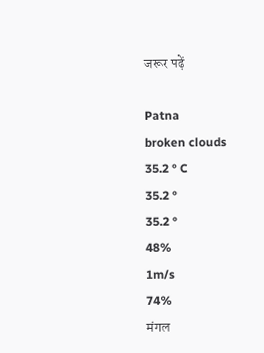जरूर पढ़ें

Patna
broken clouds
35.2 ° C
35.2 °
35.2 °
48%
1m/s
74%
मंगल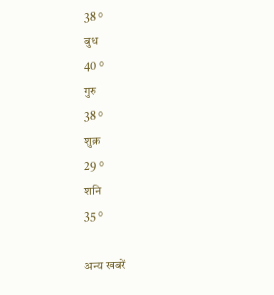38 °
बुध
40 °
गुरु
38 °
शुक्र
29 °
शनि
35 °

अन्य खबरें